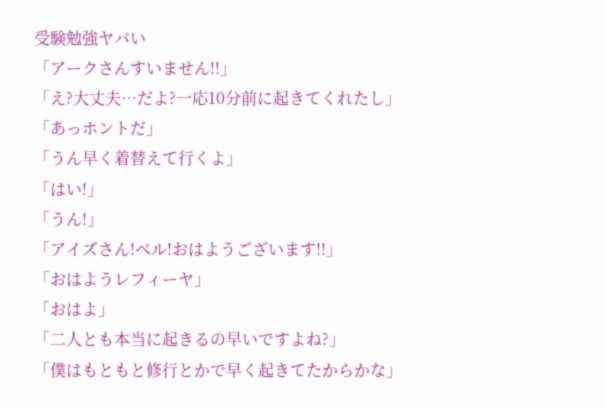受験勉強ヤバい
「アークさんすいません!!」
「え?大丈夫…だよ?一応10分前に起きてくれたし」
「あっホントだ」
「うん早く着替えて行くよ」
「はい!」
「うん!」
「アイズさん!ベル!おはようございます!!」
「おはようレフィーヤ」
「おはよ」
「二人とも本当に起きるの早いですよね?」
「僕はもともと修行とかで早く起きてたからかな」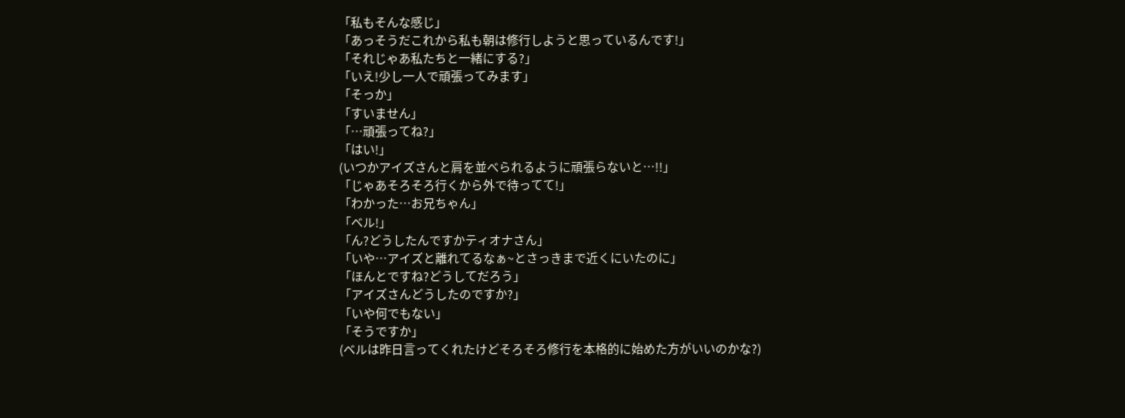「私もそんな感じ」
「あっそうだこれから私も朝は修行しようと思っているんです!」
「それじゃあ私たちと一緒にする?」
「いえ!少し一人で頑張ってみます」
「そっか」
「すいません」
「…頑張ってね?」
「はい!」
(いつかアイズさんと肩を並べられるように頑張らないと…!!」
「じゃあそろそろ行くから外で待ってて!」
「わかった…お兄ちゃん」
「ベル!」
「ん?どうしたんですかティオナさん」
「いや…アイズと離れてるなぁ~とさっきまで近くにいたのに」
「ほんとですね?どうしてだろう」
「アイズさんどうしたのですか?」
「いや何でもない」
「そうですか」
(ベルは昨日言ってくれたけどそろそろ修行を本格的に始めた方がいいのかな?)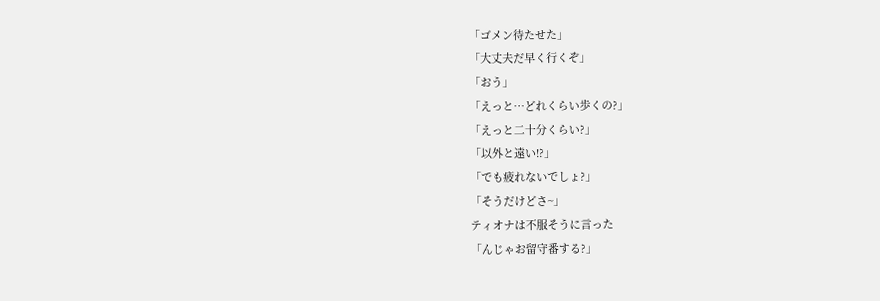「ゴメン待たせた」
「大丈夫だ早く行くぞ」
「おう」
「えっと…どれくらい歩くの?」
「えっと二十分くらい?」
「以外と遠い!?」
「でも疲れないでしょ?」
「そうだけどさ~」
ティオナは不服そうに言った
「んじゃお留守番する?」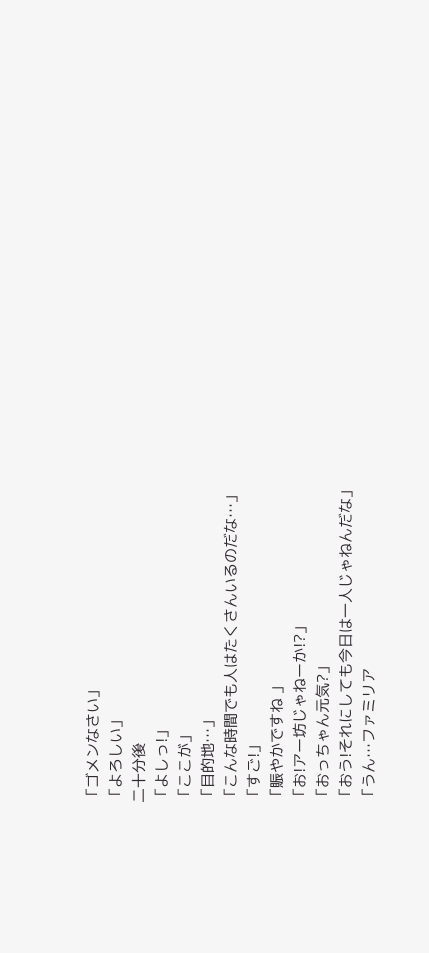「ゴメンなさい」
「よろしい」
二十分後
「よしっ!」
「ここが」
「目的地…」
「こんな時間でも人はたくさんいるのだな…」
「すご!」
「賑やかですね 」
「お!アー坊じゃねーか!?」
「おっちゃん元気?」
「おう!それにしても今日は一人じゃねんだな」
「うん…ファミリア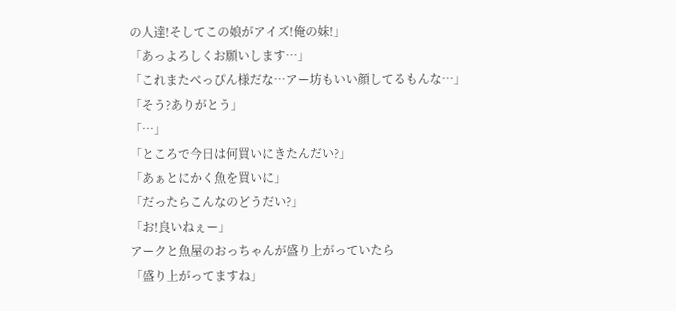の人達!そしてこの娘がアイズ!俺の妹!」
「あっよろしくお願いします…」
「これまたべっぴん様だな…アー坊もいい顔してるもんな…」
「そう?ありがとう」
「…」
「ところで今日は何買いにきたんだい?」
「あぁとにかく魚を買いに」
「だったらこんなのどうだい?」
「お!良いねぇー」
アークと魚屋のおっちゃんが盛り上がっていたら
「盛り上がってますね」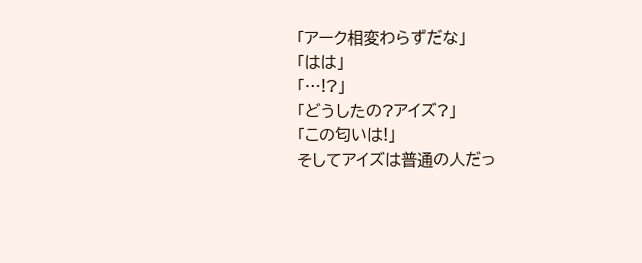「アーク相変わらずだな」
「はは」
「…!?」
「どうしたの?アイズ?」
「この匂いは!」
そしてアイズは普通の人だっ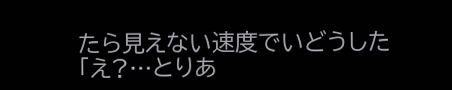たら見えない速度でいどうした
「え?…とりあ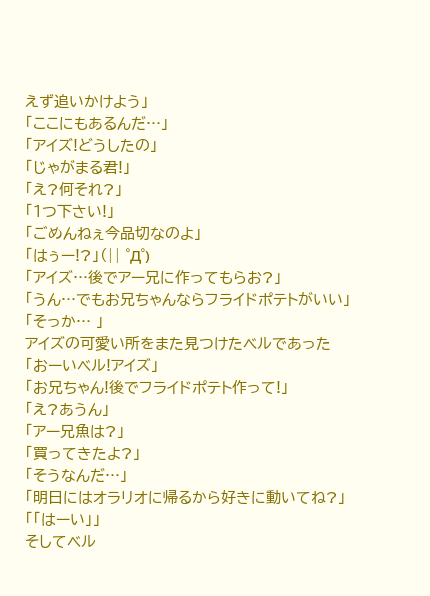えず追いかけよう」
「ここにもあるんだ…」
「アイズ!どうしたの」
「じゃがまる君!」
「え?何それ?」
「1つ下さい!」
「ごめんねぇ今品切なのよ」
「はぅー!?」(|| ゜Д゜)
「アイズ…後でアー兄に作ってもらお?」
「うん…でもお兄ちゃんならフライドポテトがいい」
「そっか… 」
アイズの可愛い所をまた見つけたベルであった
「おーいベル!アイズ」
「お兄ちゃん!後でフライドポテト作って!」
「え?あうん」
「アー兄魚は?」
「買ってきたよ?」
「そうなんだ…」
「明日にはオラリオに帰るから好きに動いてね?」
「「はーい」」
そしてベル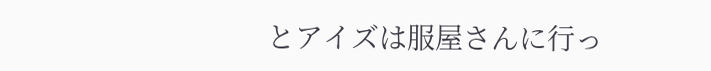とアイズは服屋さんに行っ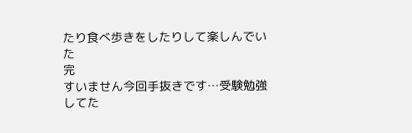たり食べ歩きをしたりして楽しんでいた
完
すいません今回手抜きです…受験勉強してた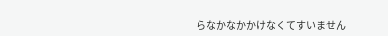らなかなかかけなくてすいません